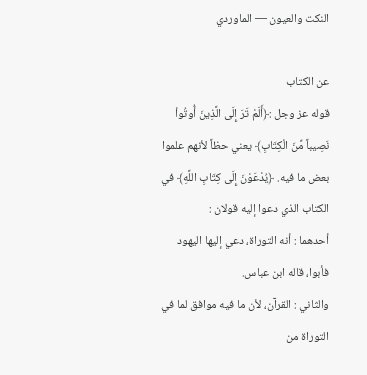النكت والعيون — الماوردي

عن الكتاب
قوله عز وجل :﴿أَلَمْ تَرَ إِلَى الَّذِينَ أُوتُواْ نَصِيباً مِّنَ الْكِتَابِ﴾ يعني حظاً لأنهم علموا بعض ما فيه. ﴿يُدْعَوْنَ إِلَى كِتَابِ اللَّهِ﴾ في الكتاب الذي دعوا إليه قولان :
أحدهما : أنه التوراة، دعي إليها اليهود فأبوا، قاله ابن عباس.
والثاني : القرآن، لأن ما فيه موافق لما في التوراة من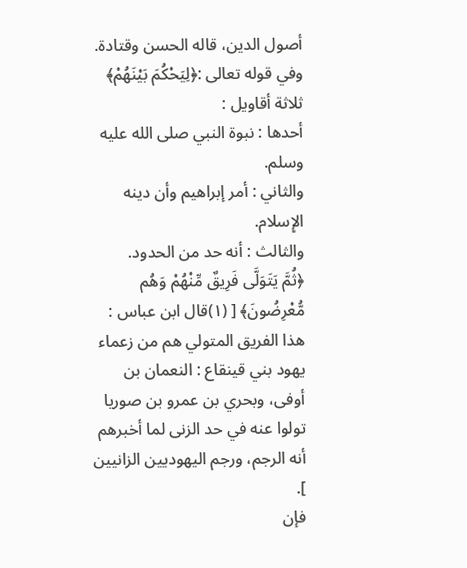أصول الدين، قاله الحسن وقتادة.
وفي قوله تعالى :﴿لِيَحْكُمَ بَيْنَهُمْ﴾ ثلاثة أقاويل :
أحدها : نبوة النبي صلى الله عليه وسلم.
والثاني : أمر إبراهيم وأن دينه الإِسلام.
والثالث : أنه حد من الحدود.
﴿ثُمَّ يَتَوَلَّى فَرِيقٌ مِّنْهُمْ وَهُم مُّعْرِضُونَ﴾ [ (١)قال ابن عباس :
هذا الفريق المتولي هم من زعماء يهود بني قينقاع : النعمان بن أوفى، وبحري بن عمرو بن صوريا تولوا عنه في حد الزنى لما أخبرهم أنه الرجم، ورجم اليهوديين الزانيين ].
فإن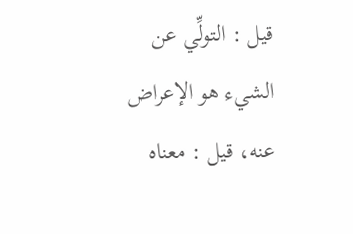قيل : التولِّي عن الشيء هو الإعراض عنه، قيل : معناه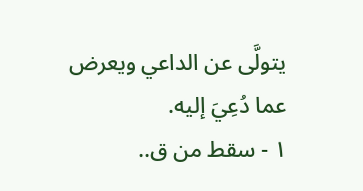يتولَّى عن الداعي ويعرض عما دُعِيَ إليه.
١ - سقط من ق..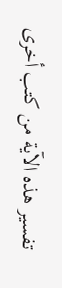تفسير هذه الآية من كتب أخرى